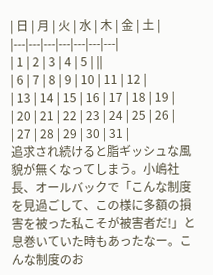| 日 | 月 | 火 | 水 | 木 | 金 | 土 |
|---|---|---|---|---|---|---|
| 1 | 2 | 3 | 4 | 5 | ||
| 6 | 7 | 8 | 9 | 10 | 11 | 12 |
| 13 | 14 | 15 | 16 | 17 | 18 | 19 |
| 20 | 21 | 22 | 23 | 24 | 25 | 26 |
| 27 | 28 | 29 | 30 | 31 |
追求され続けると脂ギッシュな風貌が無くなってしまう。小嶋社長、オールバックで「こんな制度を見過ごして、この様に多額の損害を被った私こそが被害者だ!」と息巻いていた時もあったなー。こんな制度のお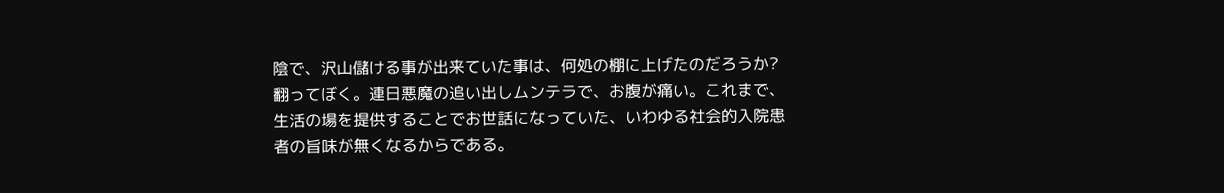陰で、沢山儲ける事が出来ていた事は、何処の棚に上げたのだろうか?
翻ってぼく。連日悪魔の追い出しムンテラで、お腹が痛い。これまで、生活の場を提供することでお世話になっていた、いわゆる社会的入院患者の旨味が無くなるからである。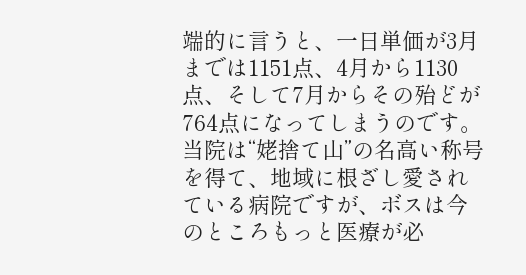端的に言うと、一日単価が3月までは1151点、4月から1130点、そして7月からその殆どが764点になってしまうのです。
当院は“姥捨て山”の名高い称号を得て、地域に根ざし愛されている病院ですが、ボスは今のところもっと医療が必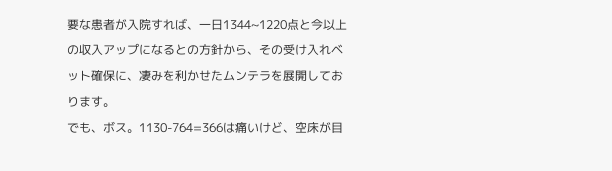要な患者が入院すれば、一日1344~1220点と今以上の収入アップになるとの方針から、その受け入れベット確保に、凄みを利かせたムンテラを展開しております。
でも、ボス。1130-764=366は痛いけど、空床が目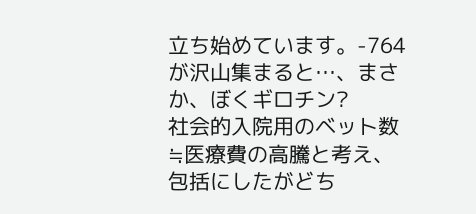立ち始めています。-764が沢山集まると…、まさか、ぼくギロチン?
社会的入院用のベット数≒医療費の高騰と考え、包括にしたがどち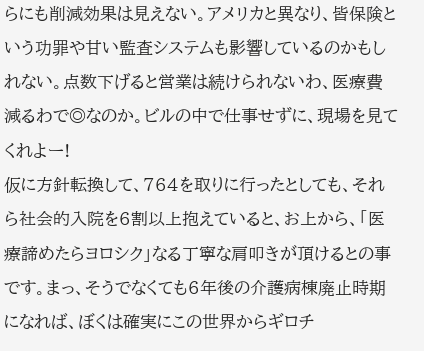らにも削減効果は見えない。アメリカと異なり、皆保険という功罪や甘い監査システムも影響しているのかもしれない。点数下げると営業は続けられないわ、医療費減るわで◎なのか。ビルの中で仕事せずに、現場を見てくれよー!
仮に方針転換して、764を取りに行ったとしても、それら社会的入院を6割以上抱えていると、お上から、「医療諦めたらヨロシク」なる丁寧な肩叩きが頂けるとの事です。まっ、そうでなくても6年後の介護病棟廃止時期になれば、ぼくは確実にこの世界からギロチ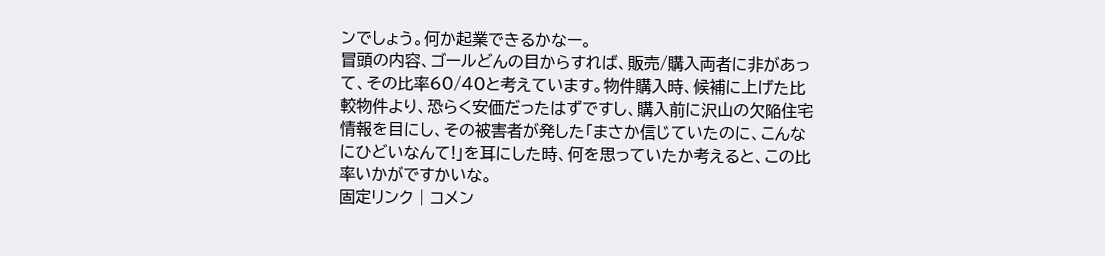ンでしょう。何か起業できるかなー。
冒頭の内容、ゴールどんの目からすれば、販売/購入両者に非があって、その比率60/40と考えています。物件購入時、候補に上げた比較物件より、恐らく安価だったはずですし、購入前に沢山の欠陥住宅情報を目にし、その被害者が発した「まさか信じていたのに、こんなにひどいなんて!」を耳にした時、何を思っていたか考えると、この比率いかがですかいな。
固定リンク | コメン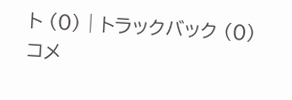ト (0) | トラックバック (0)
コメ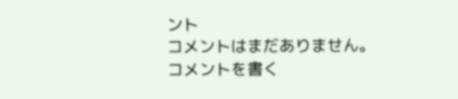ント
コメントはまだありません。
コメントを書く